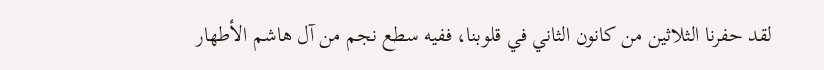لقد حفرنا الثلاثين من كانون الثاني في قلوبنا، ففيه سطع نجم من آل هاشم الأطهار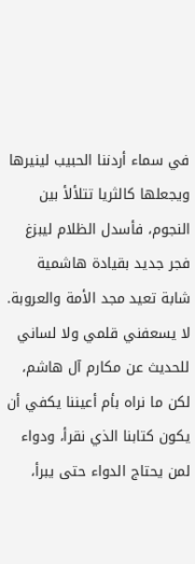في سماء أردننا الحبيب لينيرها ويجعلها كالثريا تتلألأ بين النجوم، فأسدل الظلام ليبزغ فجر جديد بقيادة هاشمية شابة تعيد مجد الأمة والعروبة.
لا يسعفني قلمي ولا لساني للحديث عن مكارم آل هاشم، لكن ما نراه بأم أعيننا يكفي أن يكون كتابنا الذي نقرأ، ودواء لمن يحتاج الدواء حتى يبرأ،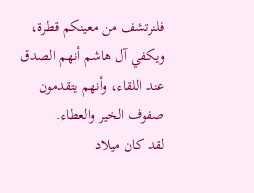فلنرتشف من معينكم قطرة، ويكفي آل هاشم أنهم الصدق عند اللقاء، وأنهم يتقدمون صفوف الخير والعطاء.
لقد كان ميلاد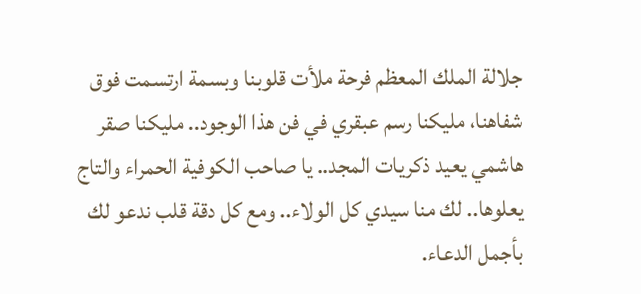جلالة الملك المعظم فرحة ملأت قلوبنا وبسمة ارتسمت فوق شفاهنا، مليكنا رسم عبقري في فن هذا الوجود.. مليكنا صقر هاشمي يعيد ذكريات المجد.. يا صاحب الكوفية الحمراء والتاج يعلوها.. لك منا سيدي كل الولاء.. ومع كل دقة قلب ندعو لك بأجمل الدعاء.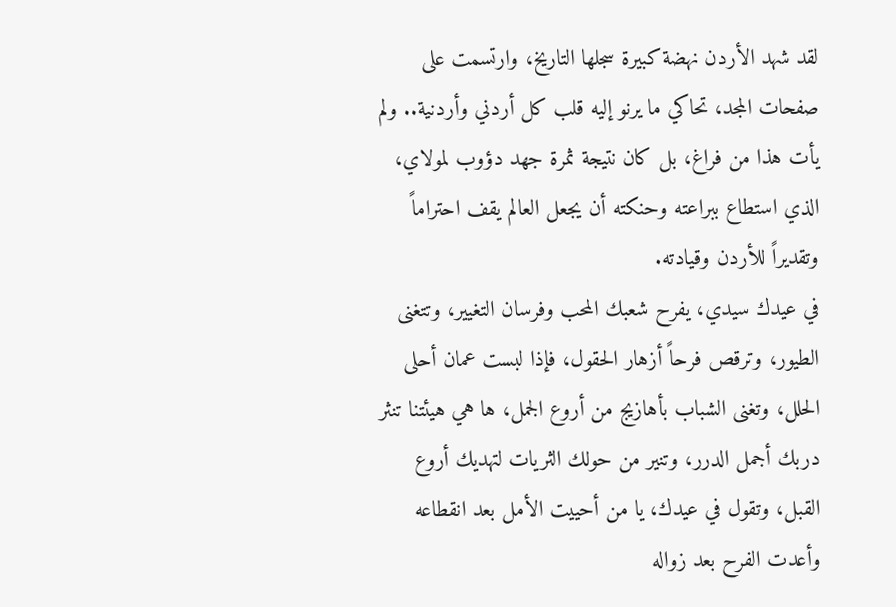لقد شهد الأردن نهضة كبيرة سجلها التاريخ، وارتسمت على صفحات المجد، تحاكي ما يرنو إليه قلب كل أردني وأردنية.. ولم يأت هذا من فراغ، بل كان نتيجة ثمرة جهد دؤوب لمولاي، الذي استطاع ببراعته وحنكته أن يجعل العالم يقف احتراماً وتقديراً للأردن وقيادته.
في عيدك سيدي، يفرح شعبك المحب وفرسان التغيير، وتتغنى الطيور، وترقص فرحاً أزهار الحقول، فإذا لبست عمان أحلى الحلل، وتغنى الشباب بأهازيج من أروع الجمل، ها هي هيئتنا تنثر دربك أجمل الدرر، وتنير من حولك الثريات لتهديك أروع القبل، وتقول في عيدك، يا من أحييت الأمل بعد انقطاعه وأعدت الفرح بعد زواله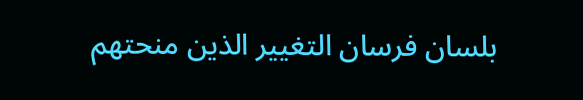بلسان فرسان التغيير الذين منحتهم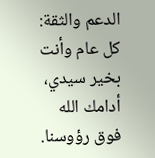الدعم والثقة:
كل عام وأنت بخير سيدي، أدامك الله فوق رؤوسنا.